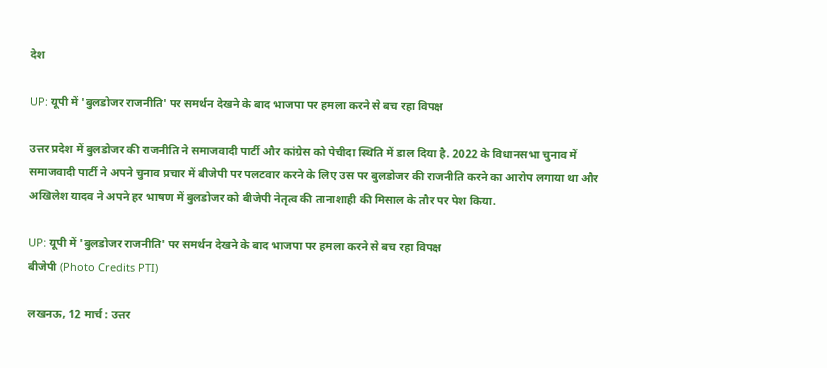देश

UP: यूपी में 'बुलडोजर राजनीति' पर समर्थन देखने के बाद भाजपा पर हमला करने से बच रहा विपक्ष

उत्तर प्रदेश में बुलडोजर की राजनीति ने समाजवादी पार्टी और कांग्रेस को पेचीदा स्थिति में डाल दिया है. 2022 के विधानसभा चुनाव में समाजवादी पार्टी ने अपने चुनाव प्रचार में बीजेपी पर पलटवार करने के लिए उस पर बुलडोजर की राजनीति करने का आरोप लगाया था और अखिलेश यादव ने अपने हर भाषण में बुलडोजर को बीजेपी नेतृत्व की तानाशाही की मिसाल के तौर पर पेश किया.

UP: यूपी में 'बुलडोजर राजनीति' पर समर्थन देखने के बाद भाजपा पर हमला करने से बच रहा विपक्ष
बीजेपी (Photo Credits PTI)

लखनऊ, 12 मार्च : उत्तर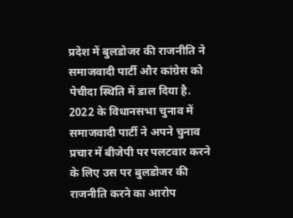प्रदेश में बुलडोजर की राजनीति ने समाजवादी पार्टी और कांग्रेस को पेचीदा स्थिति में डाल दिया है. 2022 के विधानसभा चुनाव में समाजवादी पार्टी ने अपने चुनाव प्रचार में बीजेपी पर पलटवार करने के लिए उस पर बुलडोजर की राजनीति करने का आरोप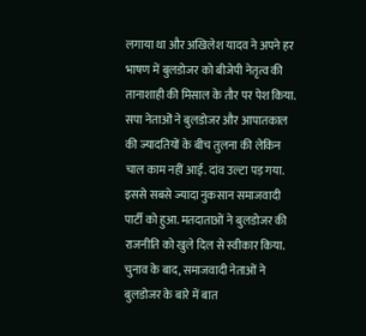लगाया था और अखिलेश यादव ने अपने हर भाषण में बुलडोजर को बीजेपी नेतृत्व की तानाशाही की मिसाल के तौर पर पेश किया. सपा नेताओं ने बुलडोजर और आपातकाल की ज्यादतियों के बीच तुलना की लेकिन चाल काम नहीं आई. दांव उल्टा पड़ गया. इससे सबसे ज्यादा नुकसान समाजवादी पार्टी को हुआ. मतदाताओं ने बुलडोजर की राजनीति को खुले दिल से स्वीकार किया. चुनाव के बाद, समाजवादी नेताओं ने बुलडोजर के बारे में बात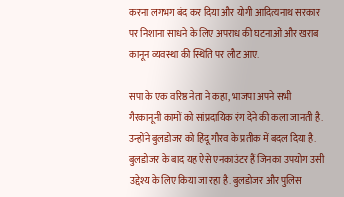करना लगभग बंद कर दिया और योगी आदित्यनाथ सरकार पर निशाना साधने के लिए अपराध की घटनाओं और खराब कानून व्यवस्था की स्थिति पर लौट आए.

सपा के एक वरिष्ठ नेता ने कहा, भाजपा अपने सभी गैरकानूनी कामों को सांप्रदायिक रंग देने की कला जानती है. उन्होंने बुलडोजर को हिंदू गौरव के प्रतीक में बदल दिया है. बुलडोजर के बाद यह ऐसे एनकाउंटर हैं जिनका उपयोग उसी उद्देश्य के लिए किया जा रहा है. बुलडोजर और पुलिस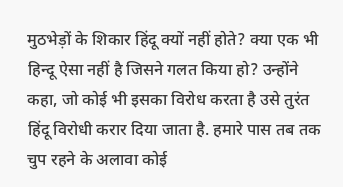मुठभेड़ों के शिकार हिंदू क्यों नहीं होते? क्या एक भी हिन्दू ऐसा नहीं है जिसने गलत किया हो? उन्होंने कहा, जो कोई भी इसका विरोध करता है उसे तुरंत हिंदू विरोधी करार दिया जाता है. हमारे पास तब तक चुप रहने के अलावा कोई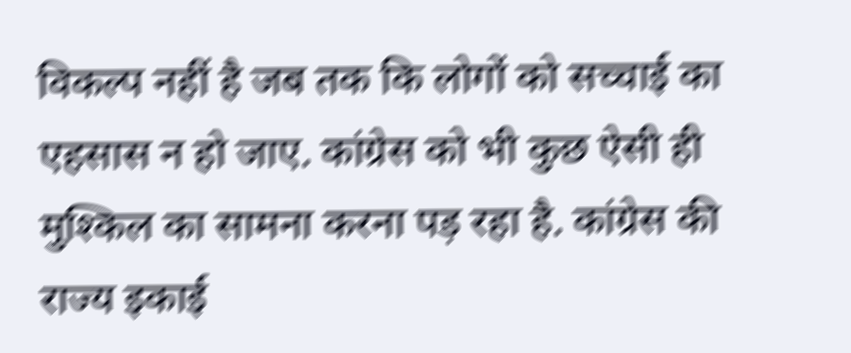विकल्प नहीं है जब तक कि लोगों को सच्चाई का एहसास न हो जाए. कांग्रेस को भी कुछ ऐसी ही मुश्किल का सामना करना पड़ रहा है. कांग्रेस की राज्य इकाई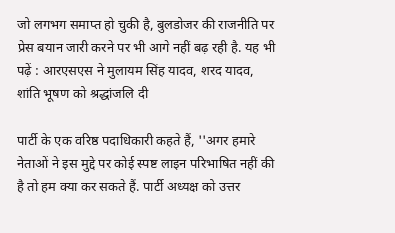जो लगभग समाप्त हो चुकी है, बुलडोजर की राजनीति पर प्रेस बयान जारी करने पर भी आगे नहीं बढ़ रही है. यह भी पढ़ें : आरएसएस ने मुलायम सिंह यादव, शरद यादव, शांति भूषण को श्रद्धांजलि दी

पार्टी के एक वरिष्ठ पदाधिकारी कहते हैं, ''अगर हमारे नेताओं ने इस मुद्दे पर कोई स्पष्ट लाइन परिभाषित नहीं की है तो हम क्या कर सकते हैं. पार्टी अध्यक्ष को उत्तर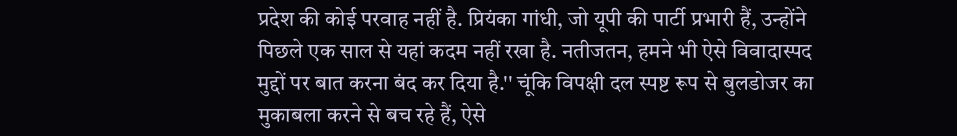प्रदेश की कोई परवाह नहीं है. प्रियंका गांधी, जो यूपी की पार्टी प्रभारी हैं, उन्होंने पिछले एक साल से यहां कदम नहीं रखा है. नतीजतन, हमने भी ऐसे विवादास्पद मुद्दों पर बात करना बंद कर दिया है.'' चूंकि विपक्षी दल स्पष्ट रूप से बुलडोजर का मुकाबला करने से बच रहे हैं, ऐसे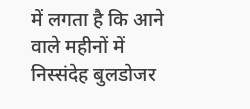में लगता है कि आने वाले महीनों में निस्संदेह बुलडोजर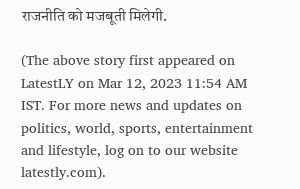राजनीति को मजबूती मिलेगी.

(The above story first appeared on LatestLY on Mar 12, 2023 11:54 AM IST. For more news and updates on politics, world, sports, entertainment and lifestyle, log on to our website latestly.com).